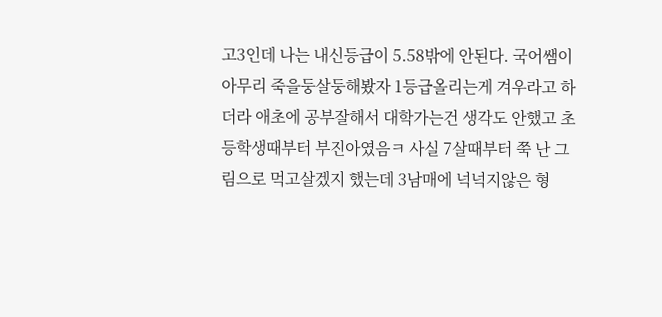고3인데 나는 내신등급이 5.58밖에 안된다. 국어쌤이 아무리 죽을둥살둥해봤자 1등급올리는게 겨우라고 하더라 애초에 공부잘해서 대학가는건 생각도 안했고 초등학생때부터 부진아였음ㅋ 사실 7살때부터 쭉 난 그림으로 먹고살겠지 했는데 3남매에 넉넉지않은 형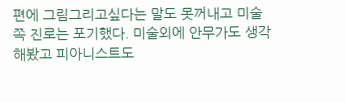편에 그림그리고싶다는 말도 못꺼내고 미술쪽 진로는 포기했다. 미술외에 안무가도 생각해봤고 피아니스트도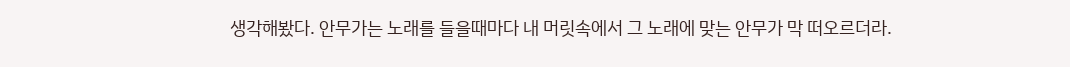생각해봤다. 안무가는 노래를 들을때마다 내 머릿속에서 그 노래에 맞는 안무가 막 떠오르더라.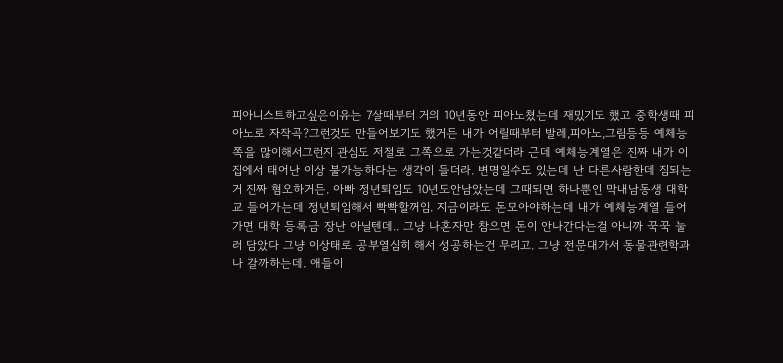피아니스트하고싶은이유는 7살때부터 거의 10년동안 피아노쳤는데 재밌기도 했고 중학생때 피아노로 자작곡?그런것도 만들어보기도 했거든 내가 어릴때부터 발레,피아노,그림등등 예체능쪽을 많이해서그런지 관심도 저절로 그쪽으로 가는것같더라 근데 예체능계열은 진짜 내가 이집에서 태어난 이상 불가능하다는 생각이 들더라. 변명일수도 있는데 난 다른사람한데 짐되는거 진짜 혐오하거든. 아빠 정년퇴임도 10년도안남았는데 그때되면 하나뿐인 막내남동생 대학교 들어가는데 정년퇴임해서 빡빡할꺼임. 지금이라도 돈모아야하는데 내가 예체능계열 들어가면 대학 등록금 장난 아닐텐데.. 그냥 나혼자만 참으면 돈이 안나간다는걸 아니까 꾹꾹 눌러 담았다 그냥 이상태로 공부열심히 해서 성공하는건 무리고. 그냥 전문대가서 동물관련학과나 갈까하는데. 애들이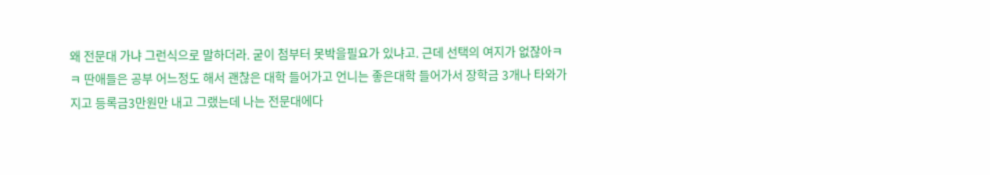왜 전문대 가냐 그런식으로 말하더라. 굳이 첨부터 못박을필요가 있냐고. 근데 선택의 여지가 없잖아ㅋㅋ 딴애들은 공부 어느정도 해서 괜찮은 대학 들어가고 언니는 좋은대학 들어가서 장학금 3개나 타와가지고 등록금3만원만 내고 그랬는데 나는 전문대에다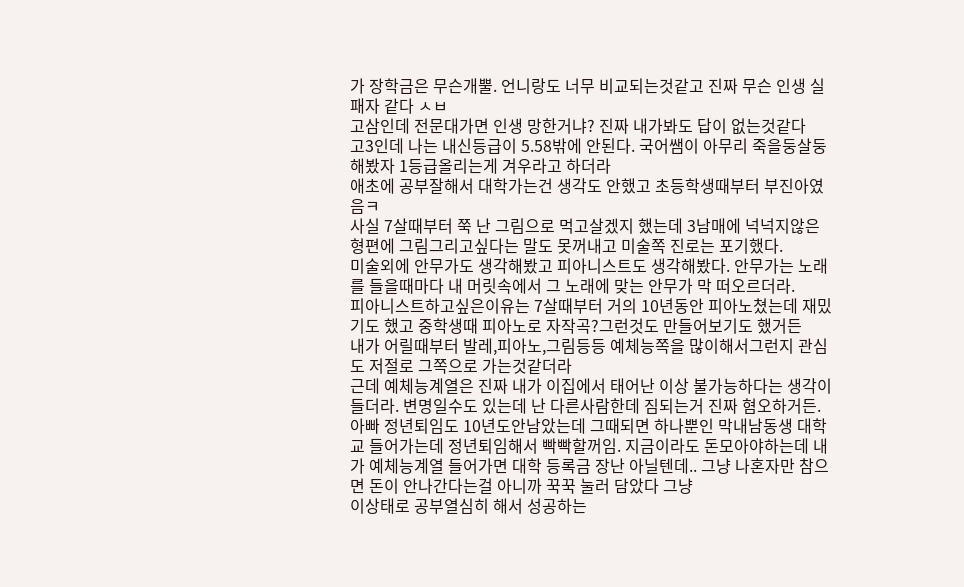가 장학금은 무슨개뿔. 언니랑도 너무 비교되는것같고 진짜 무슨 인생 실패자 같다 ㅅㅂ
고삼인데 전문대가면 인생 망한거냐? 진짜 내가봐도 답이 없는것같다
고3인데 나는 내신등급이 5.58밖에 안된다. 국어쌤이 아무리 죽을둥살둥해봤자 1등급올리는게 겨우라고 하더라
애초에 공부잘해서 대학가는건 생각도 안했고 초등학생때부터 부진아였음ㅋ
사실 7살때부터 쭉 난 그림으로 먹고살겠지 했는데 3남매에 넉넉지않은 형편에 그림그리고싶다는 말도 못꺼내고 미술쪽 진로는 포기했다.
미술외에 안무가도 생각해봤고 피아니스트도 생각해봤다. 안무가는 노래를 들을때마다 내 머릿속에서 그 노래에 맞는 안무가 막 떠오르더라.
피아니스트하고싶은이유는 7살때부터 거의 10년동안 피아노쳤는데 재밌기도 했고 중학생때 피아노로 자작곡?그런것도 만들어보기도 했거든
내가 어릴때부터 발레,피아노,그림등등 예체능쪽을 많이해서그런지 관심도 저절로 그쪽으로 가는것같더라
근데 예체능계열은 진짜 내가 이집에서 태어난 이상 불가능하다는 생각이 들더라. 변명일수도 있는데 난 다른사람한데 짐되는거 진짜 혐오하거든.
아빠 정년퇴임도 10년도안남았는데 그때되면 하나뿐인 막내남동생 대학교 들어가는데 정년퇴임해서 빡빡할꺼임. 지금이라도 돈모아야하는데 내가 예체능계열 들어가면 대학 등록금 장난 아닐텐데.. 그냥 나혼자만 참으면 돈이 안나간다는걸 아니까 꾹꾹 눌러 담았다 그냥
이상태로 공부열심히 해서 성공하는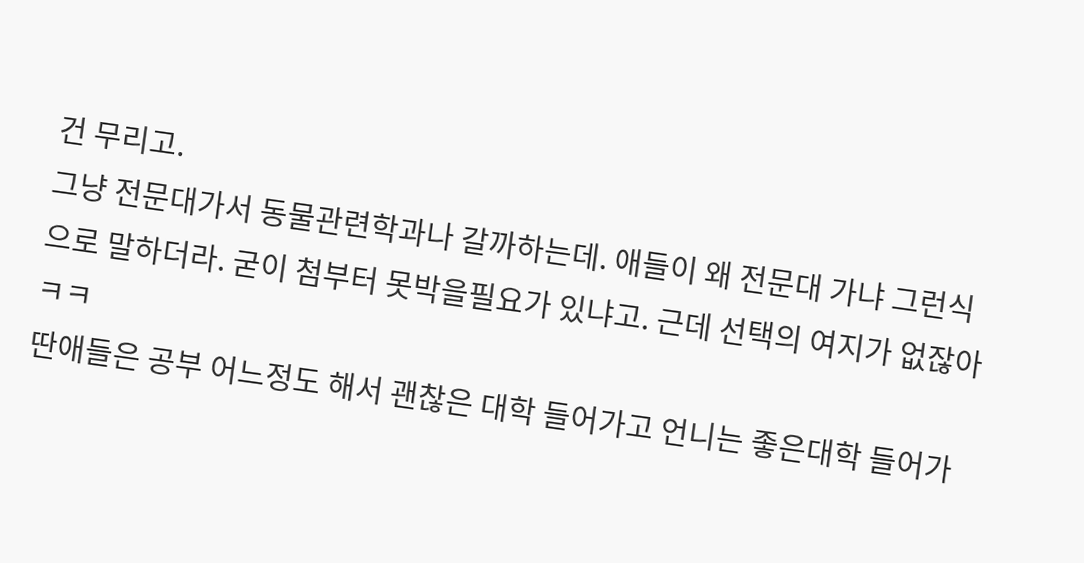건 무리고.
그냥 전문대가서 동물관련학과나 갈까하는데. 애들이 왜 전문대 가냐 그런식으로 말하더라. 굳이 첨부터 못박을필요가 있냐고. 근데 선택의 여지가 없잖아ㅋㅋ
딴애들은 공부 어느정도 해서 괜찮은 대학 들어가고 언니는 좋은대학 들어가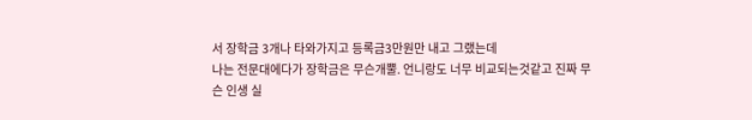서 장학금 3개나 타와가지고 등록금3만원만 내고 그랬는데
나는 전문대에다가 장학금은 무슨개뿔. 언니랑도 너무 비교되는것같고 진짜 무슨 인생 실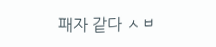패자 같다 ㅅㅂ